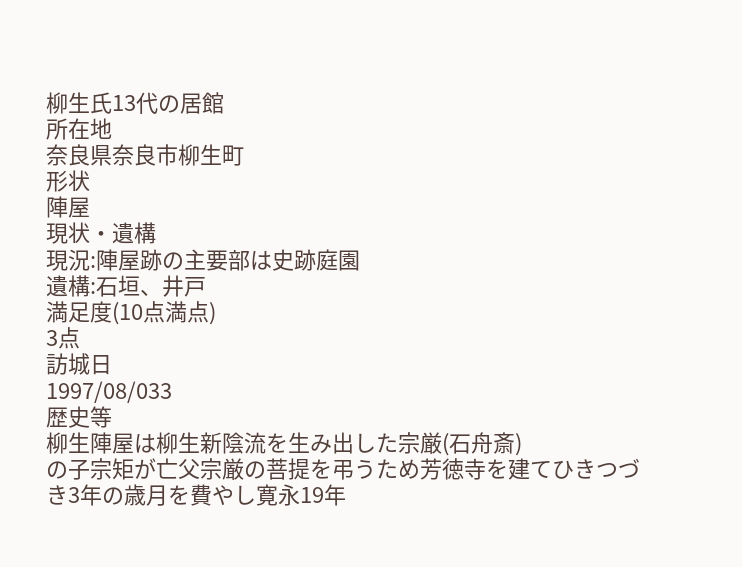柳生氏13代の居館
所在地
奈良県奈良市柳生町
形状
陣屋
現状・遺構
現況:陣屋跡の主要部は史跡庭園
遺構:石垣、井戸
満足度(10点満点)
3点
訪城日
1997/08/033
歴史等
柳生陣屋は柳生新陰流を生み出した宗厳(石舟斎)
の子宗矩が亡父宗厳の菩提を弔うため芳徳寺を建てひきつづき3年の歳月を費やし寛永19年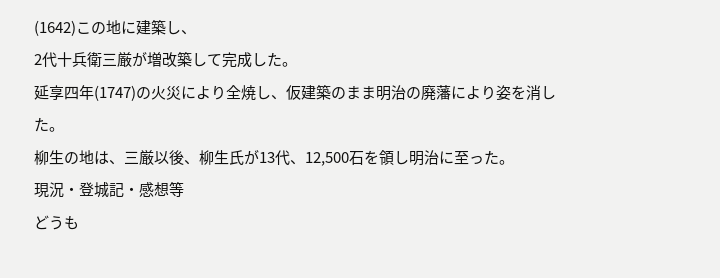(1642)この地に建築し、
2代十兵衛三厳が増改築して完成した。
延享四年(1747)の火災により全焼し、仮建築のまま明治の廃藩により姿を消した。
柳生の地は、三厳以後、柳生氏が13代、12,500石を領し明治に至った。
現況・登城記・感想等
どうも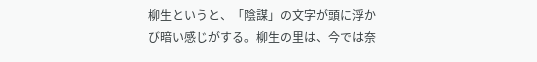柳生というと、「陰謀」の文字が頭に浮かび暗い感じがする。柳生の里は、今では奈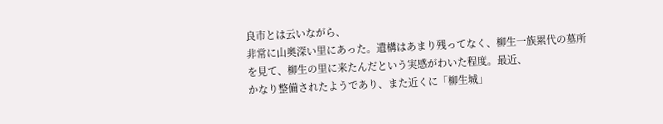良市とは云いながら、
非常に山奥深い里にあった。遺構はあまり残ってなく、柳生一族累代の墓所を見て、柳生の里に来たんだという実感がわいた程度。最近、
かなり整備されたようであり、また近くに「柳生城」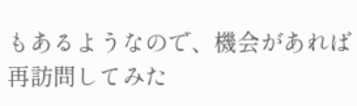もあるようなので、機会があれば再訪問してみた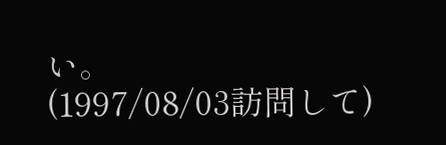い。
(1997/08/03訪問して)